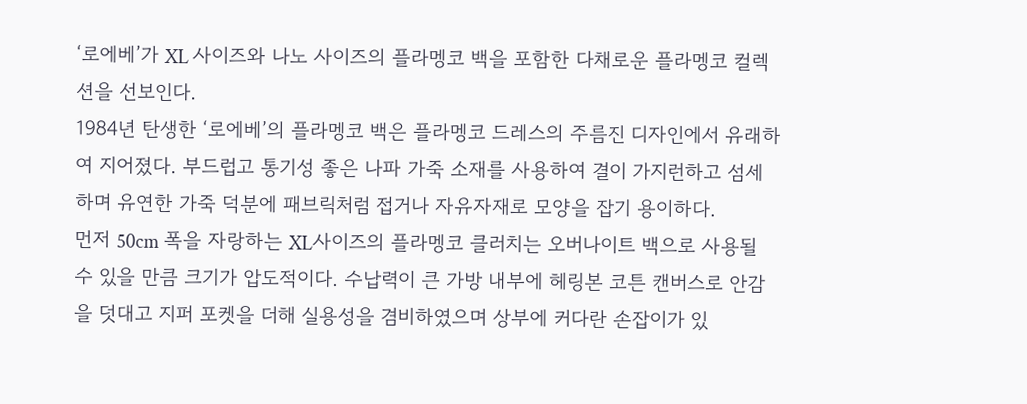‘로에베’가 XL 사이즈와 나노 사이즈의 플라멩코 백을 포함한 다채로운 플라멩코 컬렉션을 선보인다.
1984년 탄생한 ‘로에베’의 플라멩코 백은 플라멩코 드레스의 주름진 디자인에서 유래하여 지어졌다. 부드럽고 통기성 좋은 나파 가죽 소재를 사용하여 결이 가지런하고 섬세하며 유연한 가죽 덕분에 패브릭처럼 접거나 자유자재로 모양을 잡기 용이하다.
먼저 50cm 폭을 자랑하는 XL사이즈의 플라멩코 클러치는 오버나이트 백으로 사용될 수 있을 만큼 크기가 압도적이다. 수납력이 큰 가방 내부에 헤링본 코튼 캔버스로 안감을 덧대고 지퍼 포켓을 더해 실용성을 겸비하였으며 상부에 커다란 손잡이가 있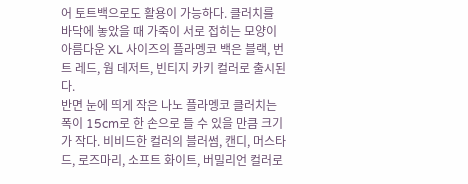어 토트백으로도 활용이 가능하다. 클러치를 바닥에 놓았을 때 가죽이 서로 접히는 모양이 아름다운 XL 사이즈의 플라멩코 백은 블랙, 번트 레드, 웜 데저트, 빈티지 카키 컬러로 출시된다.
반면 눈에 띄게 작은 나노 플라멩코 클러치는 폭이 15cm로 한 손으로 들 수 있을 만큼 크기가 작다. 비비드한 컬러의 블러썸, 캔디, 머스타드, 로즈마리, 소프트 화이트, 버밀리언 컬러로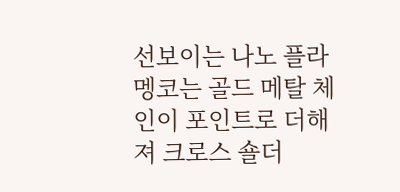선보이는 나노 플라멩코는 골드 메탈 체인이 포인트로 더해져 크로스 숄더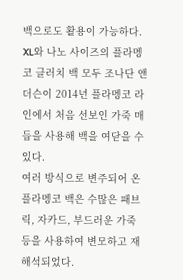백으로도 활용이 가능하다. XL와 나노 사이즈의 플라멩코 클러치 백 모두 조나단 앤더슨이 2014년 플라멩코 라인에서 처음 선보인 가죽 매듭을 사용해 백을 여닫을 수 있다.
여러 방식으로 변주되어 온 플라멩코 백은 수많은 패브릭, 자카드, 부드러운 가죽 등을 사용하여 변모하고 재해석되었다.